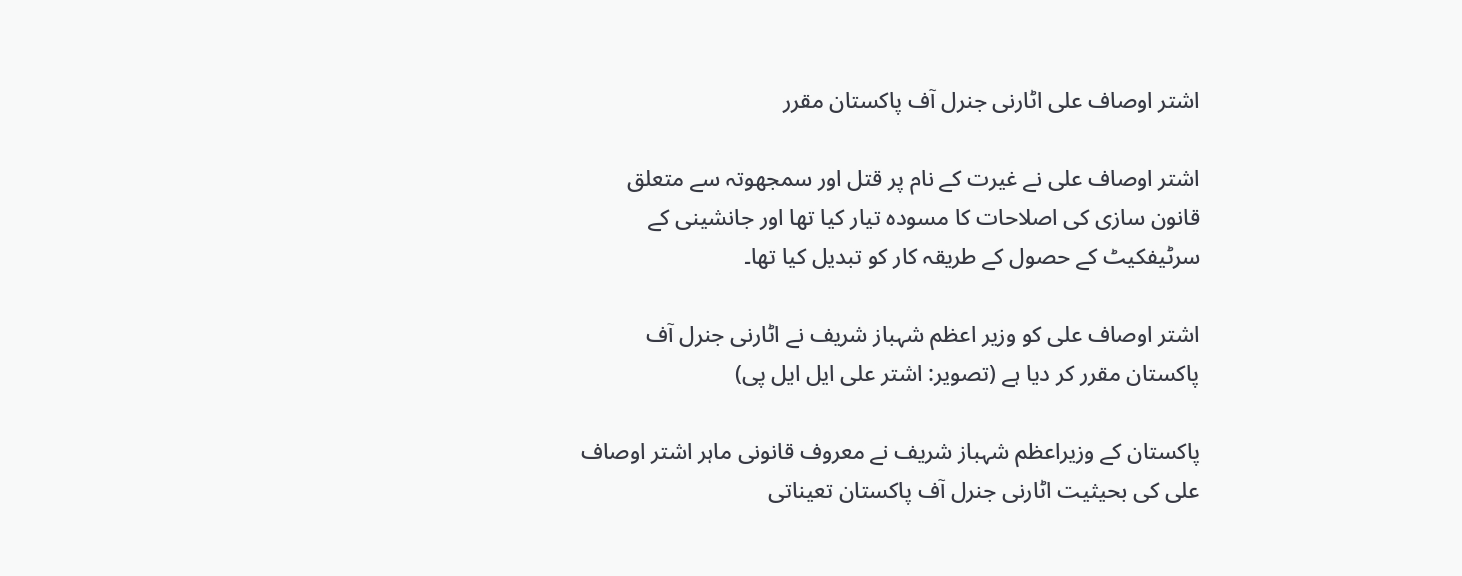اشتر اوصاف علی اٹارنی جنرل آف پاکستان مقرر

اشتر اوصاف علی نے غیرت کے نام پر قتل اور سمجھوتہ سے متعلق قانون سازی کی اصلاحات کا مسودہ تیار کیا تھا اور جانشینی کے سرٹیفکیٹ کے حصول کے طریقہ کار کو تبدیل کیا تھا۔

اشتر اوصاف علی کو وزیر اعظم شہباز شریف نے اٹارنی جنرل آف پاکستان مقرر کر دیا ہے (تصویر: اشتر علی ایل ایل پی)

پاكستان كے وزیراعظم شہباز شریف نے معروف قانونی ماہر اشتر اوصاف علی كی بحیثیت اٹارنی جنرل آف پاكستان تعیناتی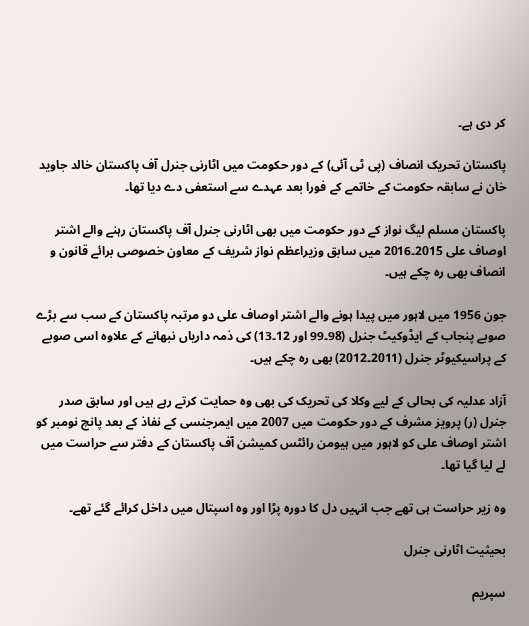كر دی ہے۔

پاكستان تحریک انصاف (پی ٹی آئی) كے دور حکومت میں اٹارنی جنرل آف پاكستان خالد جاوید خان نے سابقہ حكومت كے خاتمے كے فورا بعد عہدے سے استعفی دے دیا تھا۔

پاكستان مسلم لیگ نواز كے دور حكومت میں بھی اٹارنی جنرل آف پاكستان رہنے والے اشتر اوصاف علی 2015۔2016 میں سابق وزیراعظم نواز شریف کے معاون خصوصی برائے قانون و انصاف بھی رہ چکے ہیں۔

جون 1956 میں لاہور میں پیدا ہونے والے اشتر اوصاف علی دو مرتبہ پاكستان كے سب سے بڑے صوبے پنجاب كے ایڈوکیٹ جنرل (98۔99 اور 12۔13) كی ذمہ داریاں نبھانے كے علاوہ اسی صوبے كے پراسیكیوٹر جنرل (2011۔2012) بھی رہ چکے ہیں۔

آزاد عدلیہ کی بحالی کے لیے وکلا کی تحریک کی بھی وہ حمایت كرتے رہے ہیں اور سابق صدر جنرل (ر) پرویز مشرف کے دور حکومت میں 2007 میں ایمرجنسی کے نفاذ کے بعد پانچ نومبر كو اشتر اوصاف علی کو لاہور میں ہیومن رائٹس کمیشن آف پاکستان کے دفتر سے حراست میں لے لیا گیا تھا۔

وہ زیر حراست ہی تھے جب انہیں دل کا دورہ پڑا اور وہ اسپتال میں داخل كرائے گئے تھے۔

بحیثیت اٹارنی جنرل

سپریم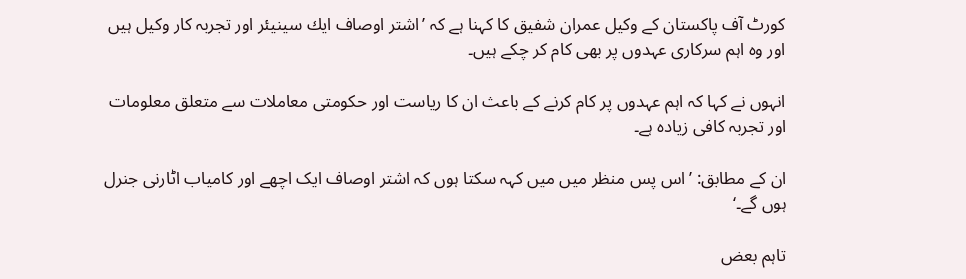كورٹ آف پاكستان كے وكیل عمران شفیق كا كہنا ہے كہ ’اشتر اوصاف ایك سینیئر اور تجربہ كار وكیل ہیں اور وہ اہم سركاری عہدوں پر بھی كام كر چكے ہیں۔

انہوں نے كہا كہ اہم عہدوں پر كام كرنے كے باعث ان كا ریاست اور حكومتی معاملات سے متعلق معلومات اور تجربہ كافی زیادہ ہے۔

ان کے مطابق: ’اس پس منظر میں میں كہہ سكتا ہوں كہ اشتر اوصاف ایک اچھے اور كامیاب اٹارنی جنرل ہوں گے۔‘

تاہم بعض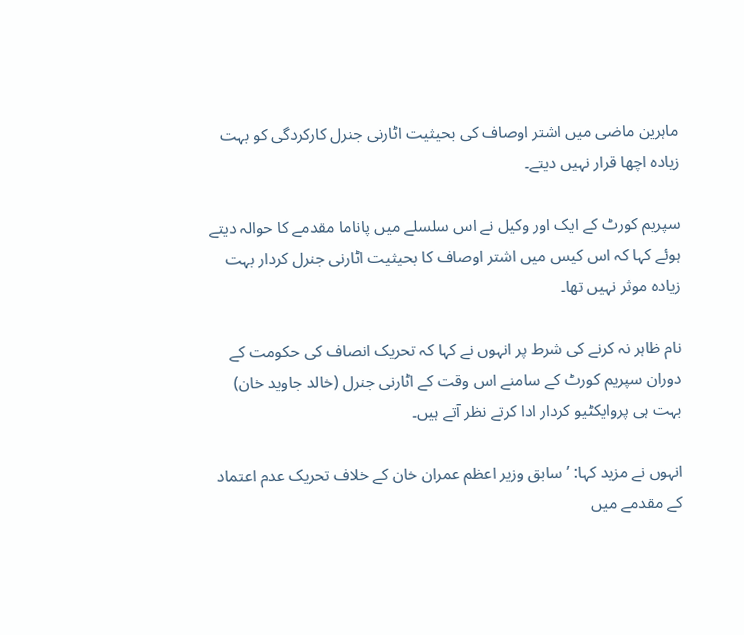ماہرین ماضی میں اشتر اوصاف كی بحیثیت اٹارنی جنرل كاركردگی كو بہت زیادہ اچھا قرار نہیں دیتے۔

سپریم كورٹ كے ایک اور وكیل نے اس سلسلے میں پاناما مقدمے كا حوالہ دیتے ہوئے كہا كہ اس كیس میں اشتر اوصاف كا بحیثیت اٹارنی جنرل كردار بہت زیادہ موثر نہیں تھا۔

نام ظاہر نہ كرنے كی شرط پر انہوں نے كہا كہ تحریک انصاف کی حكومت كے دوران سپریم كورٹ كے سامنے اس وقت كے اٹارنی جنرل (خالد جاوید خان) بہت ہی پروایكٹیو كردار ادا كرتے نظر آتے ہیں۔

انہوں نے مزید كہا: ’سابق وزیر اعظم عمران خان كے خلاف تحریک عدم اعتماد كے مقدمے میں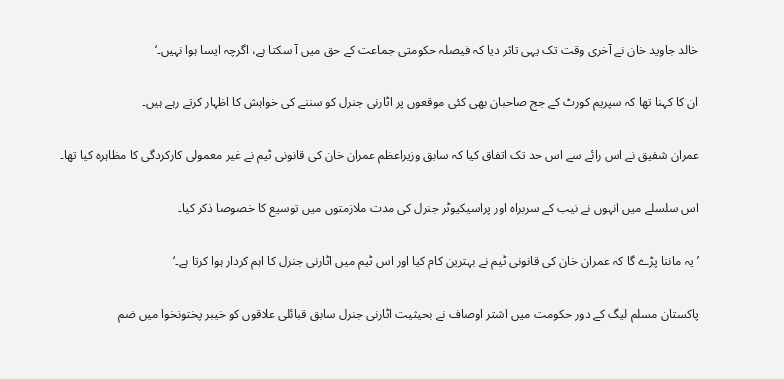خالد جاوید خان نے آخری وقت تک یہی تاثر دیا كہ فیصلہ حكومتی جماعت كے حق میں آ سكتا ہے، اگرچہ ایسا ہوا نہیں۔‘

ان كا كہنا تھا كہ سپریم كورٹ كے جج صاحبان بھی کئی موقعوں پر اٹارنی جنرل كو سننے كی خواہش كا اظہار كرتے رہے ہیں۔

عمران شفیق نے اس رائے سے اس حد تک اتفاق كیا كہ سابق وزیراعظم عمران خان كی قانونی ٹیم نے غیر معمولی كاركردگی كا مظاہرہ كیا تھا۔

اس سلسلے میں انہوں نے نیب كے سربراہ اور پراسیكیوٹر جنرل كی مدت ملازمتوں میں توسیع كا خصوصا ذكر كیا۔

’یہ ماننا پڑے گا كہ عمران خان كی قانونی ٹیم نے بہترین كام كیا اور اس ٹیم میں اٹارنی جنرل كا اہم كردار ہوا كرتا ہے۔‘

پاكستان مسلم لیگ كے دور حكومت میں اشتر اوصاف نے بحیثیت اٹارنی جنرل سابق قبائلی علاقوں كو خیبر پختونخوا میں ضم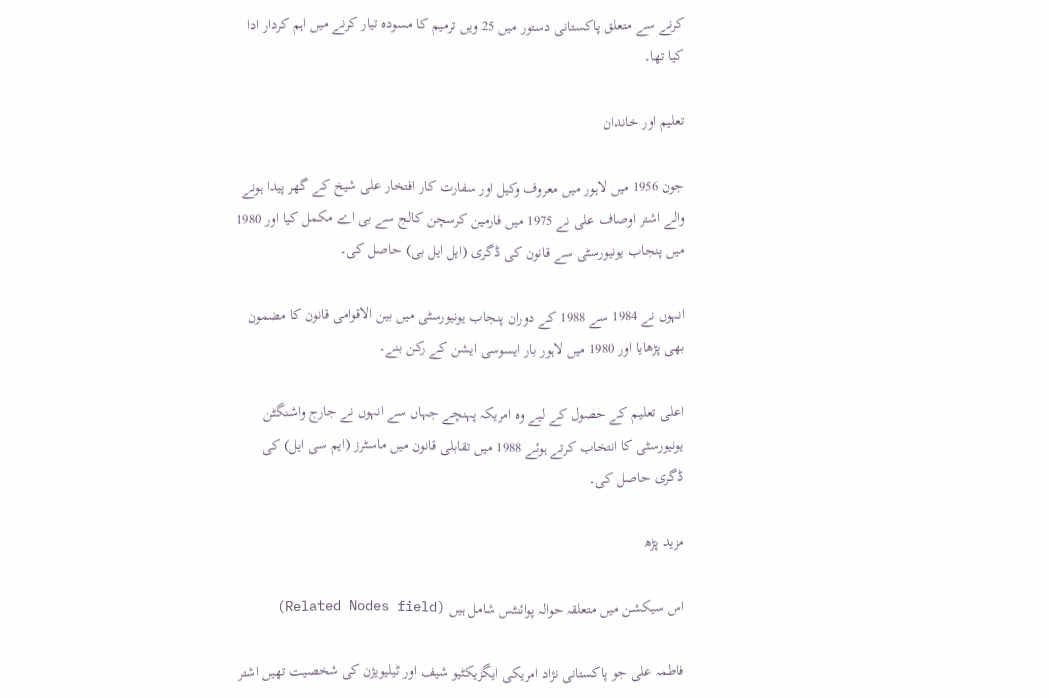كرنے سے متعلق پاكستانی دستور میں 25 ویں ترمیم كا مسودہ تیار كرنے میں اہم كردار ادا كیا تھا۔

تعلیم اور خاندان

جون 1956 میں لاہور میں معروف وکیل اور سفارت کار افتخار علی شیخ کے گھر پیدا ہونے والے اشتر اوصاف علی نے 1975 میں فارمین کرسچن کالج سے بی اے مکمل کیا اور 1980 میں پنجاب یونیورسٹی سے قانون كی ڈگری (ایل ایل بی) حاصل کی۔

انہوں نے 1984 سے 1988 كے دوران پنجاب یونیورسٹی میں بین الاقوامی قانون كا مضمون بھی پڑھایا اور 1980 میں لاہور بار ایسوسی ایشن کے رکن بنے۔

اعلی تعلیم كے حصول كے لیے وہ امریكہ پہنچے جہاں سے انہوں نے جارج واشنگٹن یونیورسٹی كا انتخاب كرتے ہوئے 1988 میں تقابلی قانون میں ماسٹرز (ایم سی ایل) کی ڈگری حاصل كی۔

مزید پڑھ

اس سیکشن میں متعلقہ حوالہ پوائنٹس شامل ہیں (Related Nodes field)

فاطمہ علی جو پاكستانی نژاد امریكی ایگزیكٹیو شیف اور ٹیلیویژن کی شخصیت تھیں اشتر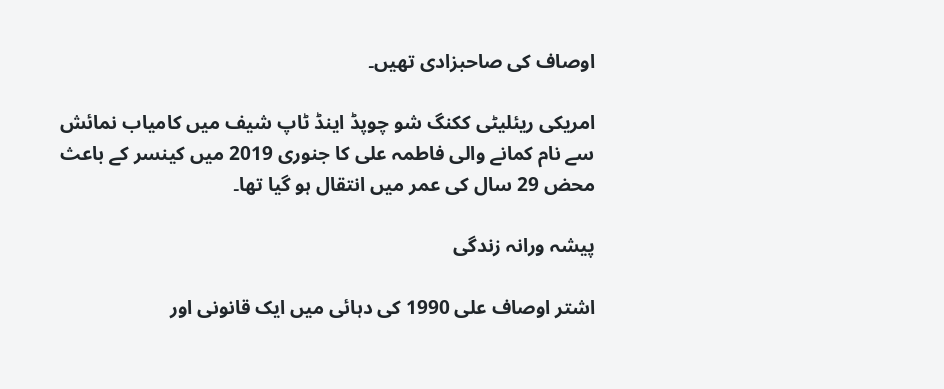اوصاف كی صاحبزادی تھیں۔

امریكی ریئلیٹی ككنگ شو چوپڈ اینڈ ٹاپ شیف میں كامیاب نمائش سے نام كمانے والی فاطمہ علی كا جنوری 2019 میں كینسر كے باعث محض 29 سال كی عمر میں انتقال ہو گیا تھا۔

پیشہ ورانہ زندگی

اشتر اوصاف علی 1990 کی دہائی میں ایک قانونی اور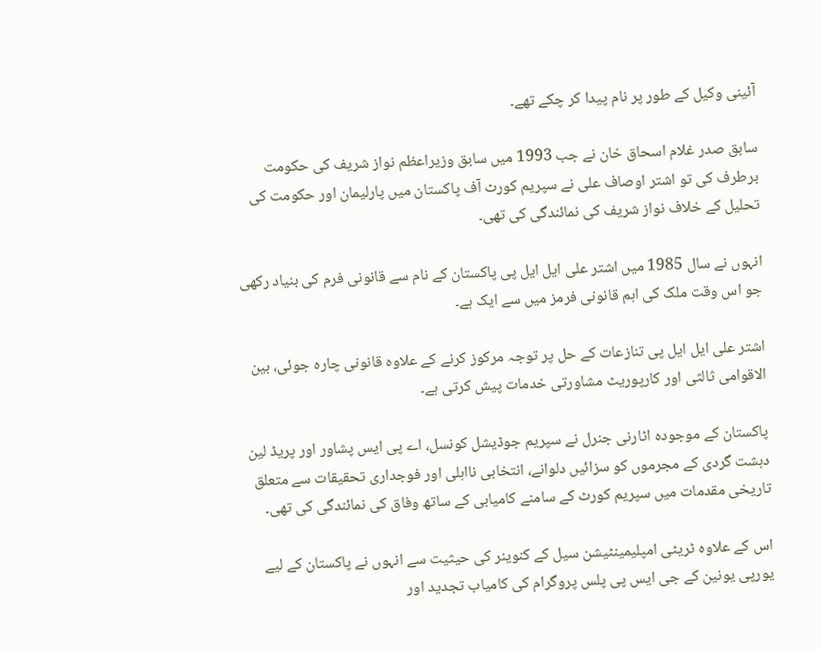آئینی وکیل کے طور پر نام پیدا كر چكے تھے۔

سابق صدر غلام اسحاق خان نے جب 1993 میں سابق وزیراعظم نواز شریف کی حکومت برطرف كی تو اشتر اوصاف علی نے سپریم كورٹ آف پاكستان میں پارلیمان اور حكومت کی تحلیل کے خلاف نواز شریف كی نمائندگی كی تھی۔

انہوں نے سال 1985 میں اشتر علی ایل ایل پی پاکستان كے نام سے قانونی فرم كی بنیاد ركھی جو اس وقت ملک كی اہم قانونی فرمز میں سے ایک ہے۔

اشتر علی ایل ایل پی تنازعات کے حل پر توجہ مرکوز کرنے كے علاوہ قانونی چارہ جوئی، بین الاقوامی ثالثی اور کارپوریٹ مشاورتی خدمات پیش كرتی ہے۔

پاكستان كے موجودہ اٹارنی جنرل نے سپریم جوڈیشل کونسل، اے پی ایس پشاور اور پریڈ لین دہشت گردی کے مجرموں كو سزائیں دلوانے، انتخابی نااہلی اور فوجداری تحقیقات سے متعلق تاریخی مقدمات میں سپریم کورٹ کے سامنے کامیابی کے ساتھ وفاق کی نمائندگی کی تھی۔

اس كے علاوہ ٹریٹی امپلیمینٹیشن سیل کے کنوینر کی حیثیت سے انہوں نے پاکستان کے لیے یورپی یونین کے جی ایس پی پلس پروگرام کی کامیاب تجدید اور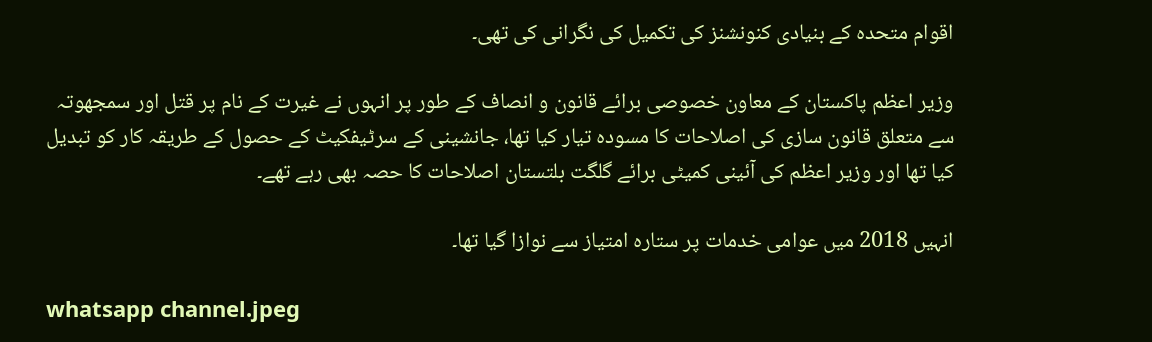اقوام متحدہ کے بنیادی کنونشنز کی تکمیل کی نگرانی کی تھی۔

وزیر اعظم پاكستان کے معاون خصوصی برائے قانون و انصاف کے طور پر انہوں نے غیرت کے نام پر قتل اور سمجھوتہ سے متعلق قانون سازی کی اصلاحات کا مسودہ تیار کیا تھا، جانشینی کے سرٹیفکیٹ کے حصول کے طریقہ کار کو تبدیل کیا تھا اور وزیر اعظم کی آئینی کمیٹی برائے گلگت بلتستان اصلاحات کا حصہ بھی رہے تھے۔

انہیں 2018 میں عوامی خدمات پر ستارہ امتیاز سے نوازا گیا تھا۔

whatsapp channel.jpeg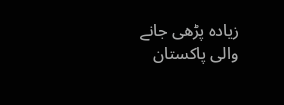زیادہ پڑھی جانے والی پاکستان